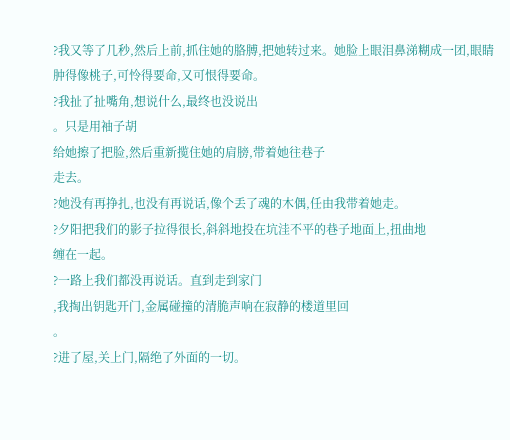?我又等了几秒,然后上前,抓住她的胳膊,把她转过来。她脸上眼泪鼻涕糊成一团,眼睛肿得像桃子,可怜得要命,又可恨得要命。
?我扯了扯嘴角,想说什么,最终也没说出
。只是用袖子胡
给她擦了把脸,然后重新揽住她的肩膀,带着她往巷子
走去。
?她没有再挣扎,也没有再说话,像个丢了魂的木偶,任由我带着她走。
?夕阳把我们的影子拉得很长,斜斜地投在坑洼不平的巷子地面上,扭曲地
缠在一起。
?一路上我们都没再说话。直到走到家门
,我掏出钥匙开门,金属碰撞的清脆声响在寂静的楼道里回
。
?进了屋,关上门,隔绝了外面的一切。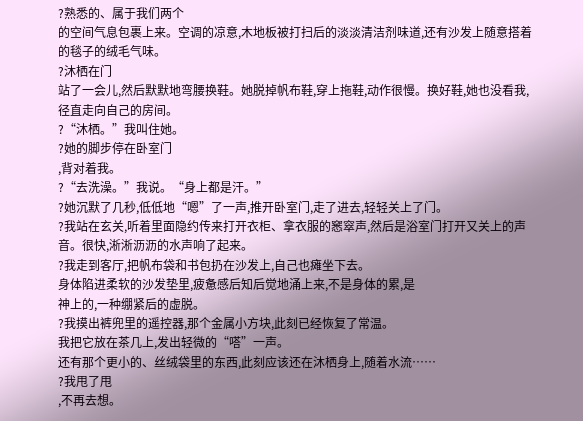?熟悉的、属于我们两个
的空间气息包裹上来。空调的凉意,木地板被打扫后的淡淡清洁剂味道,还有沙发上随意搭着的毯子的绒毛气味。
?沐栖在门
站了一会儿,然后默默地弯腰换鞋。她脱掉帆布鞋,穿上拖鞋,动作很慢。换好鞋,她也没看我,径直走向自己的房间。
?“沐栖。”我叫住她。
?她的脚步停在卧室门
,背对着我。
?“去洗澡。”我说。“身上都是汗。”
?她沉默了几秒,低低地“嗯”了一声,推开卧室门,走了进去,轻轻关上了门。
?我站在玄关,听着里面隐约传来打开衣柜、拿衣服的窸窣声,然后是浴室门打开又关上的声音。很快,淅淅沥沥的水声响了起来。
?我走到客厅,把帆布袋和书包扔在沙发上,自己也瘫坐下去。
身体陷进柔软的沙发垫里,疲惫感后知后觉地涌上来,不是身体的累,是
神上的,一种绷紧后的虚脱。
?我摸出裤兜里的遥控器,那个金属小方块,此刻已经恢复了常温。
我把它放在茶几上,发出轻微的“嗒”一声。
还有那个更小的、丝绒袋里的东西,此刻应该还在沐栖身上,随着水流……
?我甩了甩
,不再去想。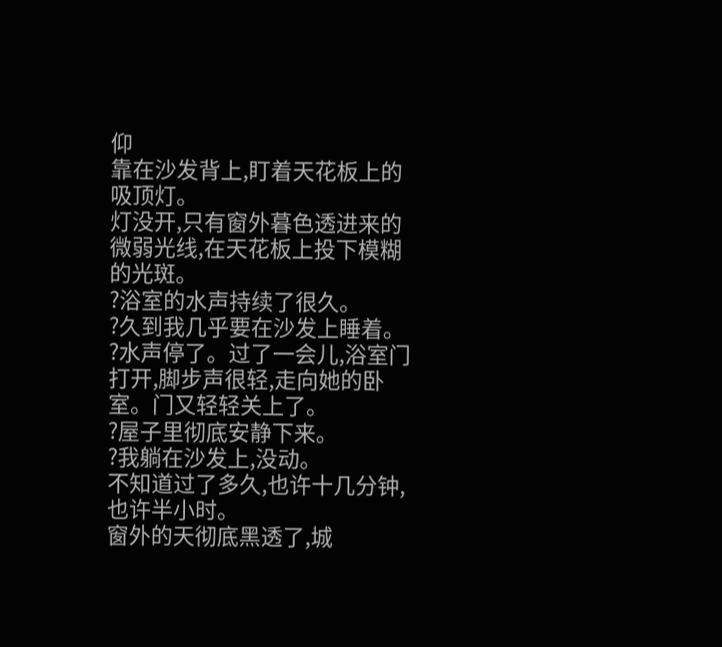仰
靠在沙发背上,盯着天花板上的吸顶灯。
灯没开,只有窗外暮色透进来的微弱光线,在天花板上投下模糊的光斑。
?浴室的水声持续了很久。
?久到我几乎要在沙发上睡着。
?水声停了。过了一会儿,浴室门打开,脚步声很轻,走向她的卧室。门又轻轻关上了。
?屋子里彻底安静下来。
?我躺在沙发上,没动。
不知道过了多久,也许十几分钟,也许半小时。
窗外的天彻底黑透了,城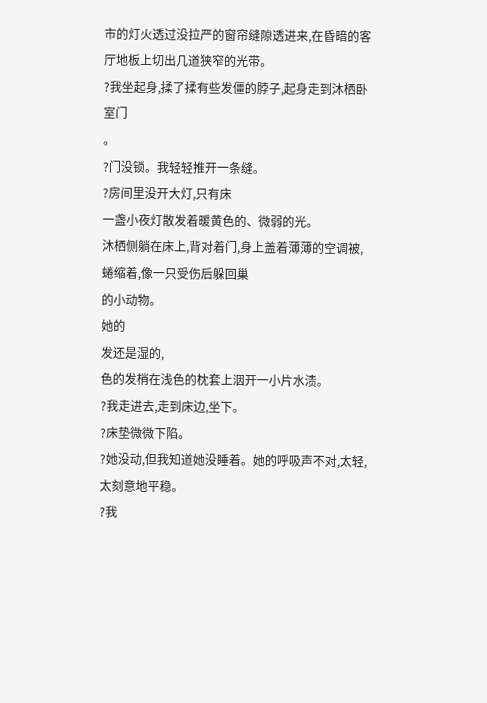市的灯火透过没拉严的窗帘缝隙透进来,在昏暗的客厅地板上切出几道狭窄的光带。
?我坐起身,揉了揉有些发僵的脖子,起身走到沐栖卧室门
。
?门没锁。我轻轻推开一条缝。
?房间里没开大灯,只有床
一盏小夜灯散发着暖黄色的、微弱的光。
沐栖侧躺在床上,背对着门,身上盖着薄薄的空调被,蜷缩着,像一只受伤后躲回巢
的小动物。
她的
发还是湿的,
色的发梢在浅色的枕套上洇开一小片水渍。
?我走进去,走到床边,坐下。
?床垫微微下陷。
?她没动,但我知道她没睡着。她的呼吸声不对,太轻,太刻意地平稳。
?我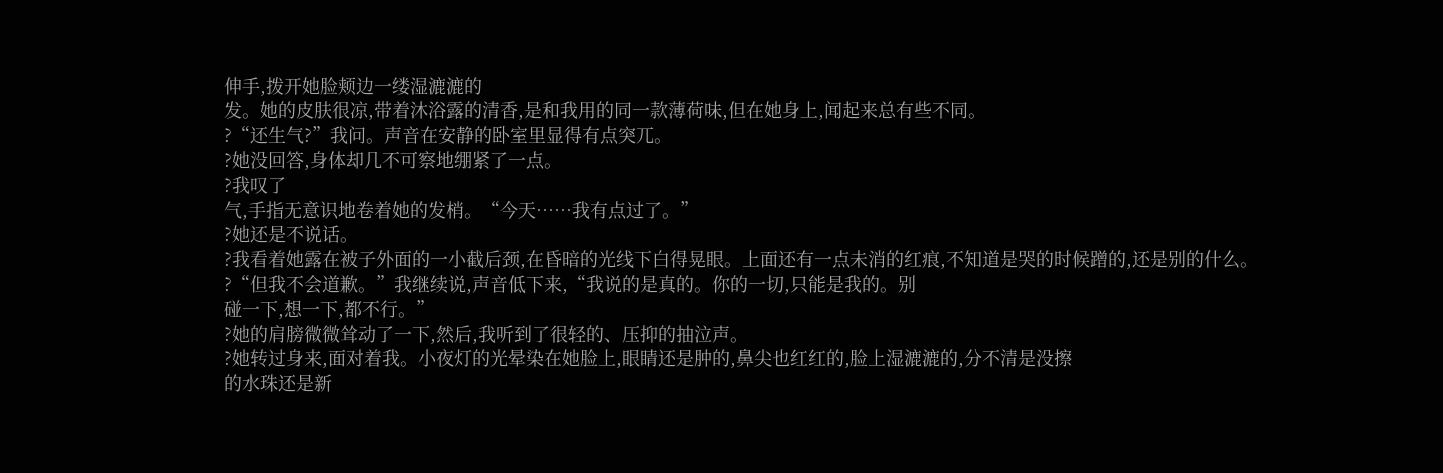伸手,拨开她脸颊边一缕湿漉漉的
发。她的皮肤很凉,带着沐浴露的清香,是和我用的同一款薄荷味,但在她身上,闻起来总有些不同。
?“还生气?”我问。声音在安静的卧室里显得有点突兀。
?她没回答,身体却几不可察地绷紧了一点。
?我叹了
气,手指无意识地卷着她的发梢。“今天……我有点过了。”
?她还是不说话。
?我看着她露在被子外面的一小截后颈,在昏暗的光线下白得晃眼。上面还有一点未消的红痕,不知道是哭的时候蹭的,还是别的什么。
?“但我不会道歉。”我继续说,声音低下来,“我说的是真的。你的一切,只能是我的。别
碰一下,想一下,都不行。”
?她的肩膀微微耸动了一下,然后,我听到了很轻的、压抑的抽泣声。
?她转过身来,面对着我。小夜灯的光晕染在她脸上,眼睛还是肿的,鼻尖也红红的,脸上湿漉漉的,分不清是没擦
的水珠还是新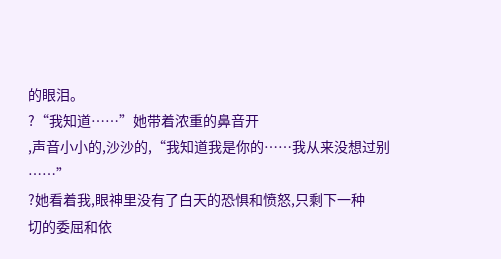的眼泪。
?“我知道……”她带着浓重的鼻音开
,声音小小的,沙沙的,“我知道我是你的……我从来没想过别
……”
?她看着我,眼神里没有了白天的恐惧和愤怒,只剩下一种
切的委屈和依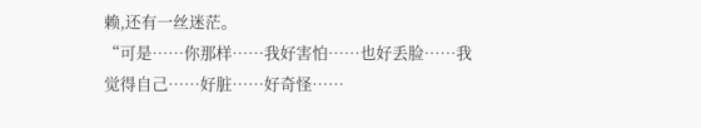赖,还有一丝迷茫。
“可是……你那样……我好害怕……也好丢脸……我觉得自己……好脏……好奇怪……